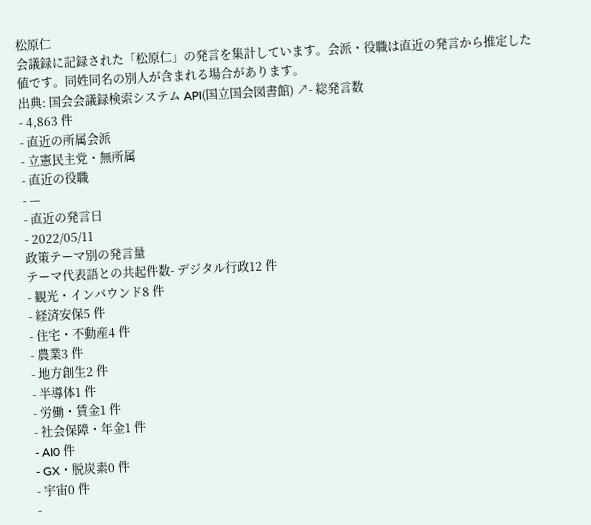松原仁
会議録に記録された「松原仁」の発言を集計しています。会派・役職は直近の発言から推定した値です。同姓同名の別人が含まれる場合があります。
出典: 国会会議録検索システム API(国立国会図書館) ↗- 総発言数
- 4,863 件
- 直近の所属会派
- 立憲民主党・無所属
- 直近の役職
- —
- 直近の発言日
- 2022/05/11
政策テーマ別の発言量
テーマ代表語との共起件数- デジタル行政12 件
- 観光・インバウンド8 件
- 経済安保5 件
- 住宅・不動産4 件
- 農業3 件
- 地方創生2 件
- 半導体1 件
- 労働・賃金1 件
- 社会保障・年金1 件
- AI0 件
- GX・脱炭素0 件
- 宇宙0 件
-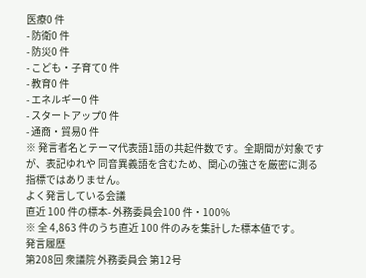医療0 件
- 防衛0 件
- 防災0 件
- こども・子育て0 件
- 教育0 件
- エネルギー0 件
- スタートアップ0 件
- 通商・貿易0 件
※ 発言者名とテーマ代表語1語の共起件数です。全期間が対象ですが、表記ゆれや 同音異義語を含むため、関心の強さを厳密に測る指標ではありません。
よく発言している会議
直近 100 件の標本- 外務委員会100 件・100%
※ 全 4,863 件のうち直近 100 件のみを集計した標本値です。
発言履歴
第208回 衆議院 外務委員会 第12号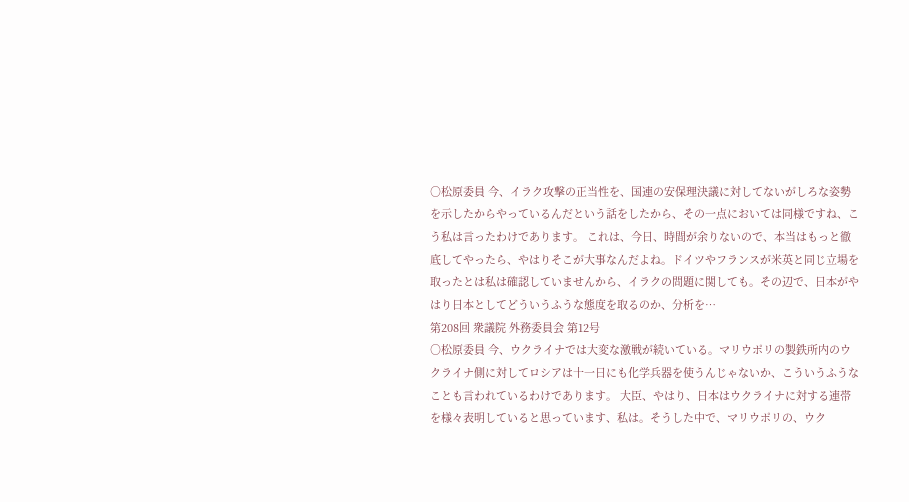○松原委員 今、イラク攻撃の正当性を、国連の安保理決議に対してないがしろな姿勢を示したからやっているんだという話をしたから、その一点においては同様ですね、こう私は言ったわけであります。 これは、今日、時間が余りないので、本当はもっと徹底してやったら、やはりそこが大事なんだよね。ドイツやフランスが米英と同じ立場を取ったとは私は確認していませんから、イラクの問題に関しても。その辺で、日本がやはり日本としてどういうふうな態度を取るのか、分析を…
第208回 衆議院 外務委員会 第12号
○松原委員 今、ウクライナでは大変な激戦が続いている。マリウポリの製鉄所内のウクライナ側に対してロシアは十一日にも化学兵器を使うんじゃないか、こういうふうなことも言われているわけであります。 大臣、やはり、日本はウクライナに対する連帯を様々表明していると思っています、私は。そうした中で、マリウポリの、ウク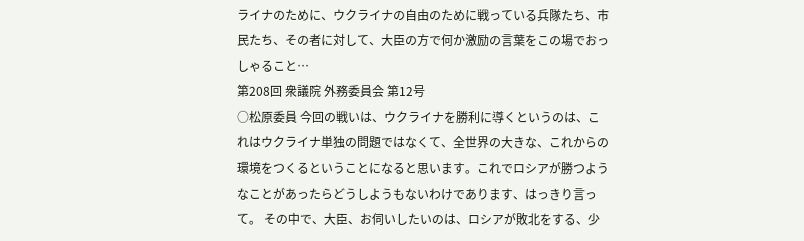ライナのために、ウクライナの自由のために戦っている兵隊たち、市民たち、その者に対して、大臣の方で何か激励の言葉をこの場でおっしゃること…
第208回 衆議院 外務委員会 第12号
○松原委員 今回の戦いは、ウクライナを勝利に導くというのは、これはウクライナ単独の問題ではなくて、全世界の大きな、これからの環境をつくるということになると思います。これでロシアが勝つようなことがあったらどうしようもないわけであります、はっきり言って。 その中で、大臣、お伺いしたいのは、ロシアが敗北をする、少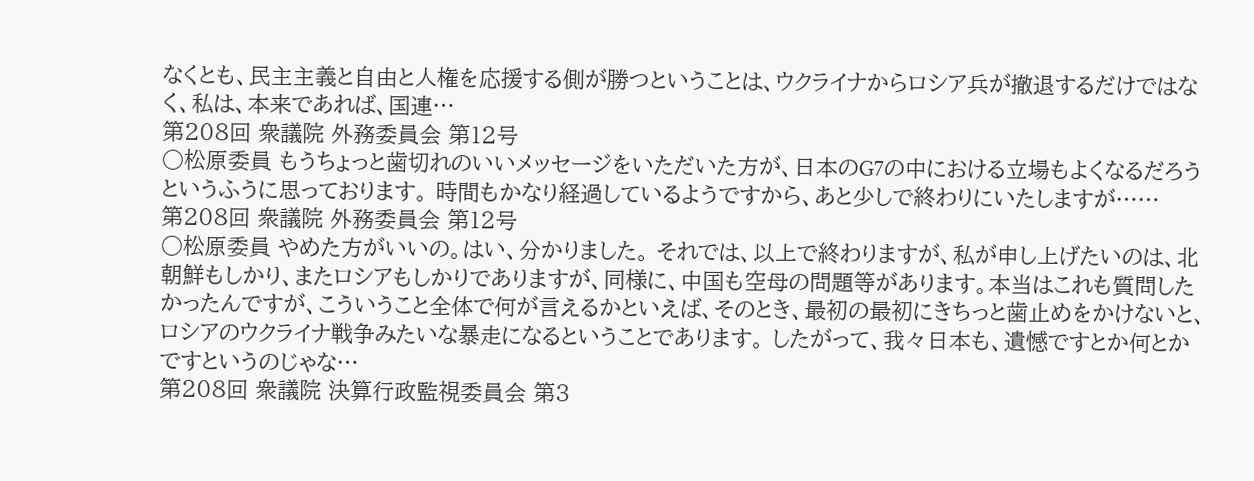なくとも、民主主義と自由と人権を応援する側が勝つということは、ウクライナからロシア兵が撤退するだけではなく、私は、本来であれば、国連…
第208回 衆議院 外務委員会 第12号
○松原委員 もうちょっと歯切れのいいメッセージをいただいた方が、日本のG7の中における立場もよくなるだろうというふうに思っております。 時間もかなり経過しているようですから、あと少しで終わりにいたしますが……
第208回 衆議院 外務委員会 第12号
○松原委員 やめた方がいいの。はい、分かりました。 それでは、以上で終わりますが、私が申し上げたいのは、北朝鮮もしかり、またロシアもしかりでありますが、同様に、中国も空母の問題等があります。本当はこれも質問したかったんですが、こういうこと全体で何が言えるかといえば、そのとき、最初の最初にきちっと歯止めをかけないと、ロシアのウクライナ戦争みたいな暴走になるということであります。 したがって、我々日本も、遺憾ですとか何とかですというのじゃな…
第208回 衆議院 決算行政監視委員会 第3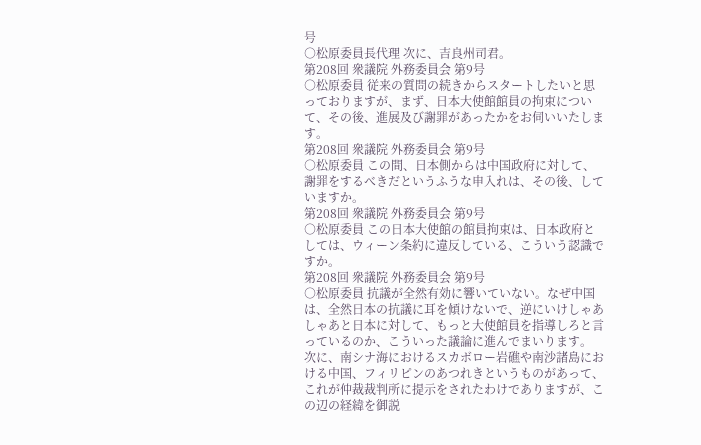号
○松原委員長代理 次に、吉良州司君。
第208回 衆議院 外務委員会 第9号
○松原委員 従来の質問の続きからスタートしたいと思っておりますが、まず、日本大使館館員の拘束について、その後、進展及び謝罪があったかをお伺いいたします。
第208回 衆議院 外務委員会 第9号
○松原委員 この間、日本側からは中国政府に対して、謝罪をするべきだというふうな申入れは、その後、していますか。
第208回 衆議院 外務委員会 第9号
○松原委員 この日本大使館の館員拘束は、日本政府としては、ウィーン条約に違反している、こういう認識ですか。
第208回 衆議院 外務委員会 第9号
○松原委員 抗議が全然有効に響いていない。なぜ中国は、全然日本の抗議に耳を傾けないで、逆にいけしゃあしゃあと日本に対して、もっと大使館員を指導しろと言っているのか、こういった議論に進んでまいります。 次に、南シナ海におけるスカボロー岩礁や南沙諸島における中国、フィリピンのあつれきというものがあって、これが仲裁裁判所に提示をされたわけでありますが、この辺の経緯を御説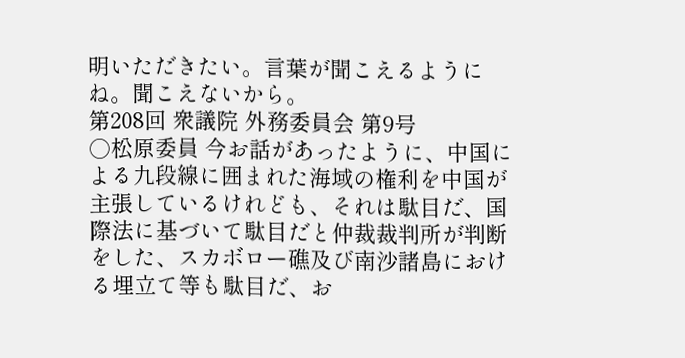明いただきたい。言葉が聞こえるようにね。聞こえないから。
第208回 衆議院 外務委員会 第9号
○松原委員 今お話があったように、中国による九段線に囲まれた海域の権利を中国が主張しているけれども、それは駄目だ、国際法に基づいて駄目だと仲裁裁判所が判断をした、スカボロー礁及び南沙諸島における埋立て等も駄目だ、お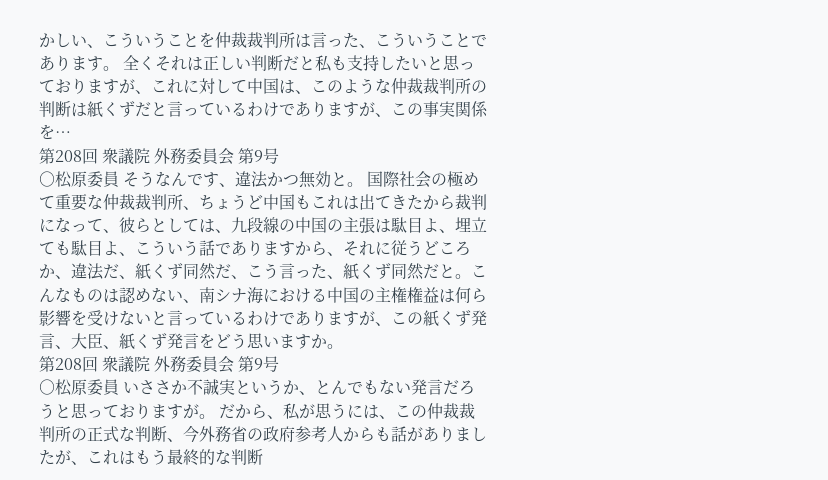かしい、こういうことを仲裁裁判所は言った、こういうことであります。 全くそれは正しい判断だと私も支持したいと思っておりますが、これに対して中国は、このような仲裁裁判所の判断は紙くずだと言っているわけでありますが、この事実関係を…
第208回 衆議院 外務委員会 第9号
○松原委員 そうなんです、違法かつ無効と。 国際社会の極めて重要な仲裁裁判所、ちょうど中国もこれは出てきたから裁判になって、彼らとしては、九段線の中国の主張は駄目よ、埋立ても駄目よ、こういう話でありますから、それに従うどころか、違法だ、紙くず同然だ、こう言った、紙くず同然だと。こんなものは認めない、南シナ海における中国の主権権益は何ら影響を受けないと言っているわけでありますが、この紙くず発言、大臣、紙くず発言をどう思いますか。
第208回 衆議院 外務委員会 第9号
○松原委員 いささか不誠実というか、とんでもない発言だろうと思っておりますが。 だから、私が思うには、この仲裁裁判所の正式な判断、今外務省の政府参考人からも話がありましたが、これはもう最終的な判断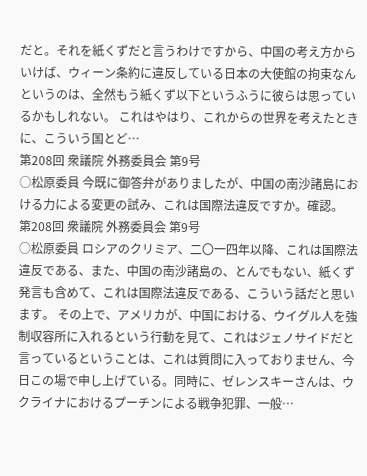だと。それを紙くずだと言うわけですから、中国の考え方からいけば、ウィーン条約に違反している日本の大使館の拘束なんというのは、全然もう紙くず以下というふうに彼らは思っているかもしれない。 これはやはり、これからの世界を考えたときに、こういう国とど…
第208回 衆議院 外務委員会 第9号
○松原委員 今既に御答弁がありましたが、中国の南沙諸島における力による変更の試み、これは国際法違反ですか。確認。
第208回 衆議院 外務委員会 第9号
○松原委員 ロシアのクリミア、二〇一四年以降、これは国際法違反である、また、中国の南沙諸島の、とんでもない、紙くず発言も含めて、これは国際法違反である、こういう話だと思います。 その上で、アメリカが、中国における、ウイグル人を強制収容所に入れるという行動を見て、これはジェノサイドだと言っているということは、これは質問に入っておりません、今日この場で申し上げている。同時に、ゼレンスキーさんは、ウクライナにおけるプーチンによる戦争犯罪、一般…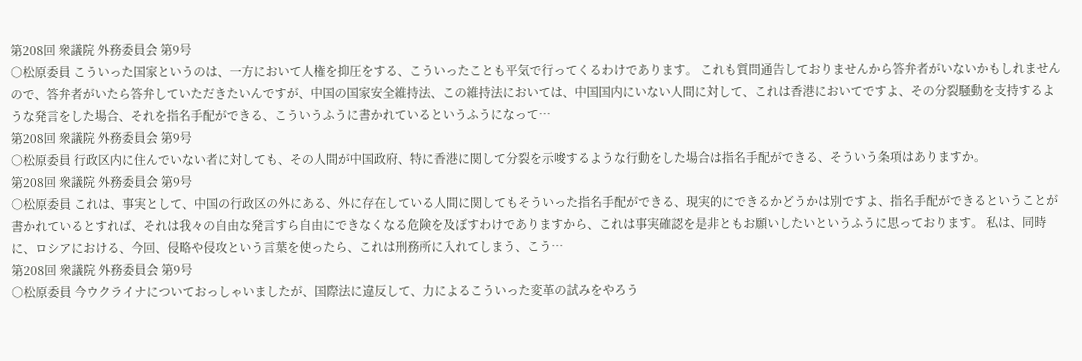第208回 衆議院 外務委員会 第9号
○松原委員 こういった国家というのは、一方において人権を抑圧をする、こういったことも平気で行ってくるわけであります。 これも質問通告しておりませんから答弁者がいないかもしれませんので、答弁者がいたら答弁していただきたいんですが、中国の国家安全維持法、この維持法においては、中国国内にいない人間に対して、これは香港においてですよ、その分裂騒動を支持するような発言をした場合、それを指名手配ができる、こういうふうに書かれているというふうになって…
第208回 衆議院 外務委員会 第9号
○松原委員 行政区内に住んでいない者に対しても、その人間が中国政府、特に香港に関して分裂を示唆するような行動をした場合は指名手配ができる、そういう条項はありますか。
第208回 衆議院 外務委員会 第9号
○松原委員 これは、事実として、中国の行政区の外にある、外に存在している人間に関してもそういった指名手配ができる、現実的にできるかどうかは別ですよ、指名手配ができるということが書かれているとすれば、それは我々の自由な発言すら自由にできなくなる危険を及ぼすわけでありますから、これは事実確認を是非ともお願いしたいというふうに思っております。 私は、同時に、ロシアにおける、今回、侵略や侵攻という言葉を使ったら、これは刑務所に入れてしまう、こう…
第208回 衆議院 外務委員会 第9号
○松原委員 今ウクライナについておっしゃいましたが、国際法に違反して、力によるこういった変革の試みをやろう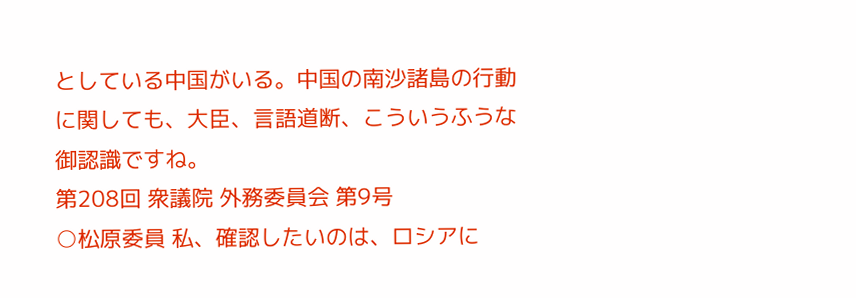としている中国がいる。中国の南沙諸島の行動に関しても、大臣、言語道断、こういうふうな御認識ですね。
第208回 衆議院 外務委員会 第9号
○松原委員 私、確認したいのは、ロシアに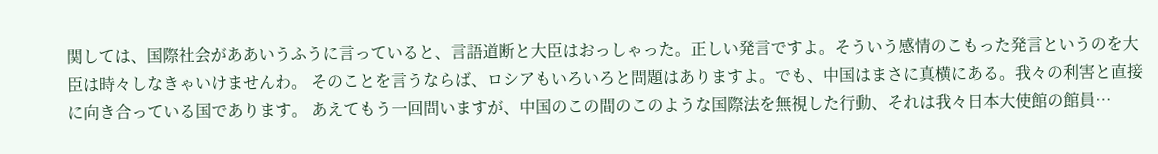関しては、国際社会がああいうふうに言っていると、言語道断と大臣はおっしゃった。正しい発言ですよ。そういう感情のこもった発言というのを大臣は時々しなきゃいけませんわ。 そのことを言うならば、ロシアもいろいろと問題はありますよ。でも、中国はまさに真横にある。我々の利害と直接に向き合っている国であります。 あえてもう一回問いますが、中国のこの間のこのような国際法を無視した行動、それは我々日本大使館の館員…